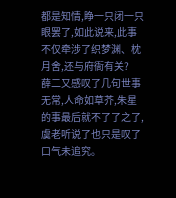都是知情,睁一只闭一只眼罢了,如此说来,此事不仅牵涉了织梦渊、枕月舍,还与府衙有关?
薛二又感叹了几句世事无常,人命如草芥,朱星的事最后就不了了之了,虞老听说了也只是叹了口气未追究。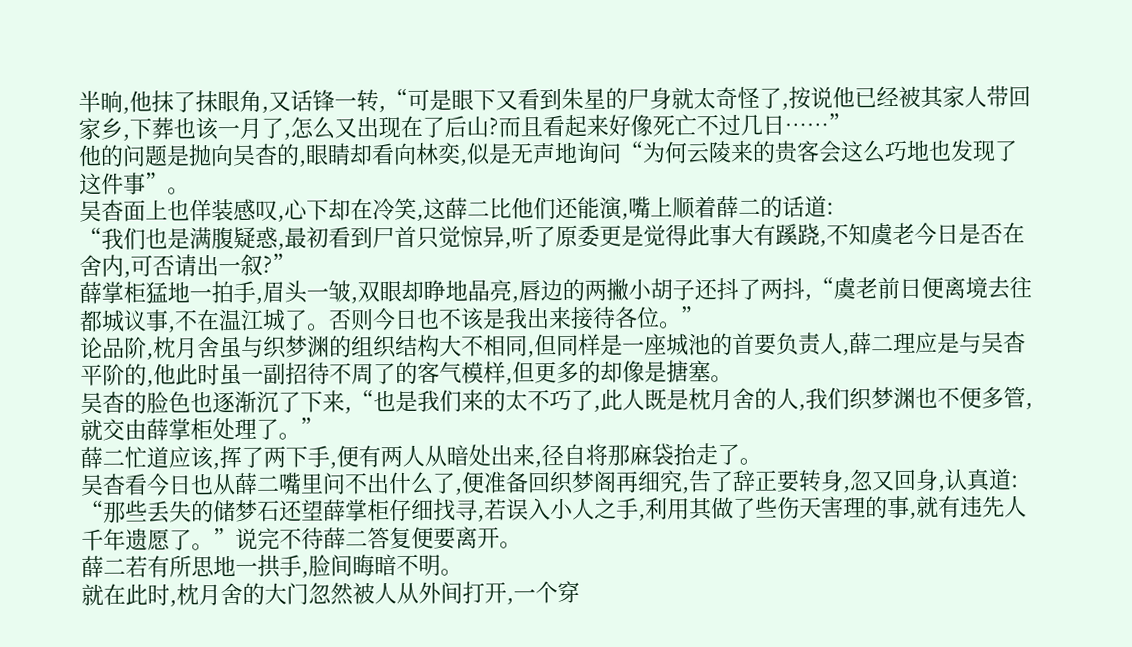半晌,他抹了抹眼角,又话锋一转,“可是眼下又看到朱星的尸身就太奇怪了,按说他已经被其家人带回家乡,下葬也该一月了,怎么又出现在了后山?而且看起来好像死亡不过几日……”
他的问题是抛向吴杳的,眼睛却看向林奕,似是无声地询问“为何云陵来的贵客会这么巧地也发现了这件事”。
吴杳面上也佯装感叹,心下却在冷笑,这薛二比他们还能演,嘴上顺着薛二的话道:
“我们也是满腹疑惑,最初看到尸首只觉惊异,听了原委更是觉得此事大有蹊跷,不知虞老今日是否在舍内,可否请出一叙?”
薛掌柜猛地一拍手,眉头一皱,双眼却睁地晶亮,唇边的两撇小胡子还抖了两抖,“虞老前日便离境去往都城议事,不在温江城了。否则今日也不该是我出来接待各位。”
论品阶,枕月舍虽与织梦渊的组织结构大不相同,但同样是一座城池的首要负责人,薛二理应是与吴杳平阶的,他此时虽一副招待不周了的客气模样,但更多的却像是搪塞。
吴杳的脸色也逐渐沉了下来,“也是我们来的太不巧了,此人既是枕月舍的人,我们织梦渊也不便多管,就交由薛掌柜处理了。”
薛二忙道应该,挥了两下手,便有两人从暗处出来,径自将那麻袋抬走了。
吴杳看今日也从薛二嘴里问不出什么了,便准备回织梦阁再细究,告了辞正要转身,忽又回身,认真道:
“那些丢失的储梦石还望薛掌柜仔细找寻,若误入小人之手,利用其做了些伤天害理的事,就有违先人千年遗愿了。”说完不待薛二答复便要离开。
薛二若有所思地一拱手,脸间晦暗不明。
就在此时,枕月舍的大门忽然被人从外间打开,一个穿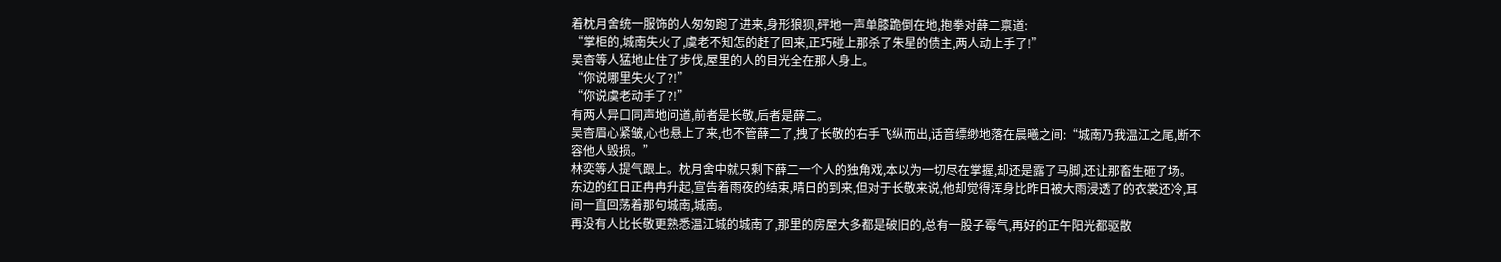着枕月舍统一服饰的人匆匆跑了进来,身形狼狈,砰地一声单膝跪倒在地,抱拳对薛二禀道:
“掌柜的,城南失火了,虞老不知怎的赶了回来,正巧碰上那杀了朱星的债主,两人动上手了!”
吴杳等人猛地止住了步伐,屋里的人的目光全在那人身上。
“你说哪里失火了?!”
“你说虞老动手了?!”
有两人异口同声地问道,前者是长敬,后者是薛二。
吴杳眉心紧皱,心也悬上了来,也不管薛二了,拽了长敬的右手飞纵而出,话音缥缈地落在晨曦之间:“城南乃我温江之尾,断不容他人毁损。”
林奕等人提气跟上。枕月舍中就只剩下薛二一个人的独角戏,本以为一切尽在掌握,却还是露了马脚,还让那畜生砸了场。
东边的红日正冉冉升起,宣告着雨夜的结束,晴日的到来,但对于长敬来说,他却觉得浑身比昨日被大雨浸透了的衣裳还冷,耳间一直回荡着那句城南,城南。
再没有人比长敬更熟悉温江城的城南了,那里的房屋大多都是破旧的,总有一股子霉气,再好的正午阳光都驱散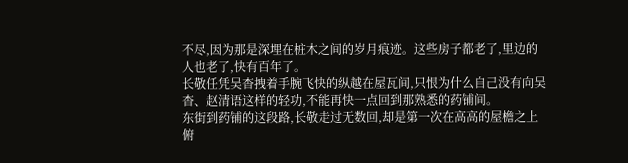不尽,因为那是深埋在桩木之间的岁月痕迹。这些房子都老了,里边的人也老了,快有百年了。
长敬任凭吴杳拽着手腕飞快的纵越在屋瓦间,只恨为什么自己没有向吴杳、赵清语这样的轻功,不能再快一点回到那熟悉的药铺间。
东街到药铺的这段路,长敬走过无数回,却是第一次在高高的屋檐之上俯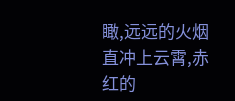瞰,远远的火烟直冲上云霄,赤红的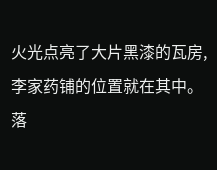火光点亮了大片黑漆的瓦房,李家药铺的位置就在其中。
落